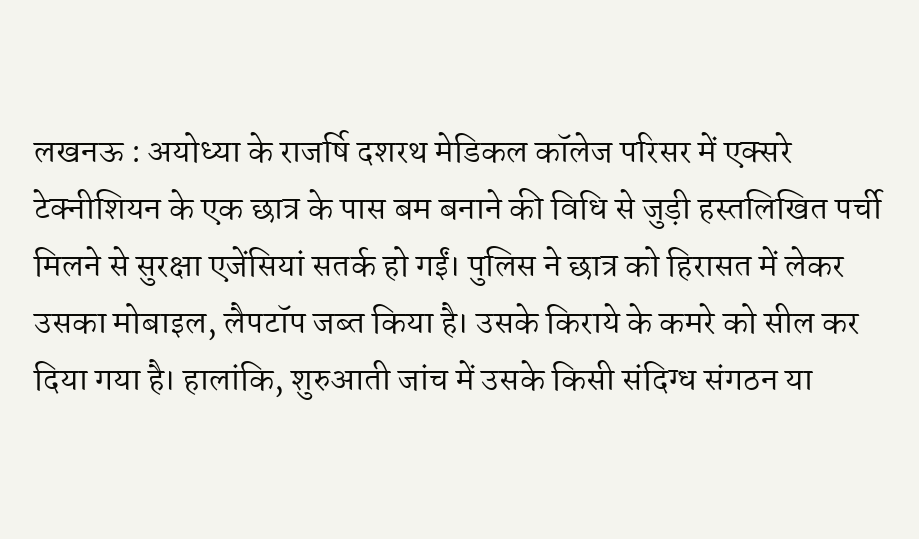लखनऊ : अयोध्या के राजर्षि दशरथ मेडिकल कॉलेज परिसर में एक्सरे टेक्नीशियन के एक छात्र के पास बम बनाने की विधि से जुड़ी हस्तलिखित पर्ची मिलने से सुरक्षा एजेंसियां सतर्क हो गईं। पुलिस ने छात्र को हिरासत में लेकर उसका मोबाइल, लैपटॉप जब्त किया है। उसके किराये के कमरे को सील कर दिया गया है। हालांकि, शुरुआती जांच में उसके किसी संदिग्ध संगठन या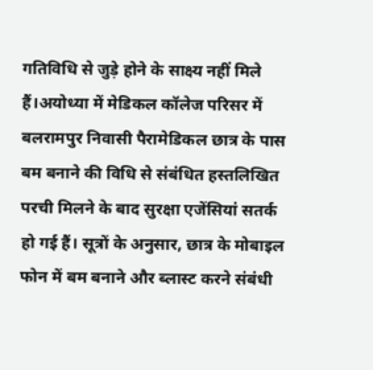गतिविधि से जुड़े होने के साक्ष्य नहीं मिले हैं।अयोध्या में मेडिकल कॉलेज परिसर में बलरामपुर निवासी पैरामेडिकल छात्र के पास बम बनाने की विधि से संबंधित हस्तलिखित परची मिलने के बाद सुरक्षा एजेंसियां सतर्क हो गई हैं। सूत्रों के अनुसार, छात्र के मोबाइल फोन में बम बनाने और ब्लास्ट करने संबंधी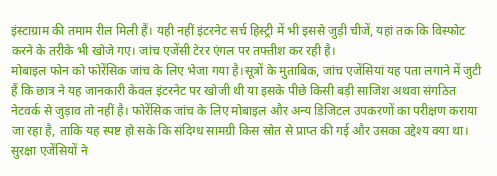इंस्टाग्राम की तमाम रील मिली हैं। यही नहीं इंटरनेट सर्च हिस्ट्री में भी इससे जुड़ी चीजें, यहां तक कि विस्फोट करने के तरीके भी खोजे गए। जांच एजेंसी टेरर एंगल पर तफ्तीश कर रही है।
मोबाइल फोन को फोरेंसिक जांच के लिए भेजा गया है।सूत्रों के मुताबिक, जांच एजेंसियां यह पता लगाने में जुटी हैं कि छात्र ने यह जानकारी केवल इंटरनेट पर खोजी थी या इसके पीछे किसी बड़ी साजिश अथवा संगठित नेटवर्क से जुड़ाव तो नहीं है। फोरेंसिक जांच के लिए मोबाइल और अन्य डिजिटल उपकरणों का परीक्षण कराया जा रहा है, ताकि यह स्पष्ट हो सके कि संदिग्ध सामग्री किस स्रोत से प्राप्त की गई और उसका उद्देश्य क्या था। सुरक्षा एजेंसियों ने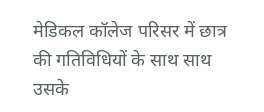मेडिकल कॉलेज परिसर में छात्र की गतिविधियों के साथ साथ उसके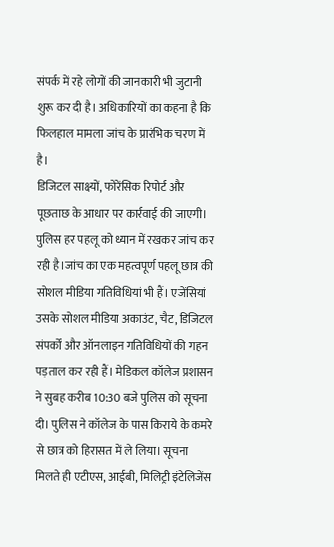संपर्क में रहे लोगों की जानकारी भी जुटानी शुरू कर दी है। अधिकारियों का कहना है कि फिलहाल मामला जांच के प्रारंभिक चरण में है।
डिजिटल साक्ष्यों, फोरेंसिक रिपोर्ट और पूछताछ के आधार पर कार्रवाई की जाएगी। पुलिस हर पहलू को ध्यान में रखकर जांच कर रही है।जांच का एक महत्वपूर्ण पहलू छात्र की सोशल मीडिया गतिविधियां भी हैं। एजेंसियां उसके सोशल मीडिया अकाउंट, चैट, डिजिटल संपर्कों और ऑनलाइन गतिविधियों की गहन पड़ताल कर रही हैं। मेडिकल कॉलेज प्रशासन ने सुबह करीब 10:30 बजे पुलिस को सूचना दी। पुलिस ने कॉलेज के पास किराये के कमरे से छात्र को हिरासत में ले लिया। सूचना मिलते ही एटीएस, आईबी, मिलिट्री इंटेलिजेंस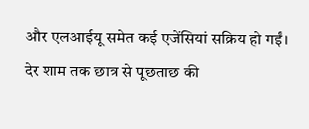और एलआईयू समेत कई एजेंसियां सक्रिय हो गईं। देर शाम तक छात्र से पूछताछ की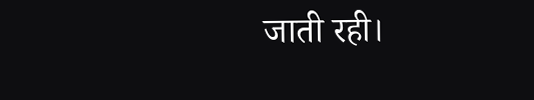जाती रही।